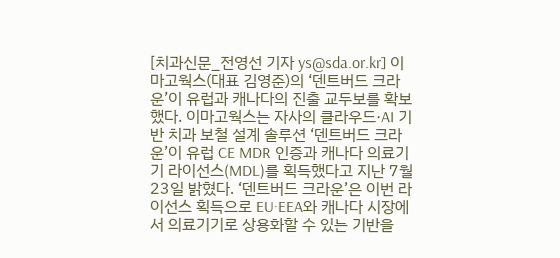[치과신문_전영선 기자 ys@sda.or.kr] 이마고웍스(대표 김영준)의 ‘덴트버드 크라운’이 유럽과 캐나다의 진출 교두보를 확보했다. 이마고웍스는 자사의 클라우드·AI 기반 치과 보철 설계 솔루션 ‘덴트버드 크라운’이 유럽 CE MDR 인증과 캐나다 의료기기 라이선스(MDL)를 획득했다고 지난 7월 23일 밝혔다. ‘덴트버드 크라운’은 이번 라이선스 획득으로 EU·EEA와 캐나다 시장에서 의료기기로 상용화할 수 있는 기반을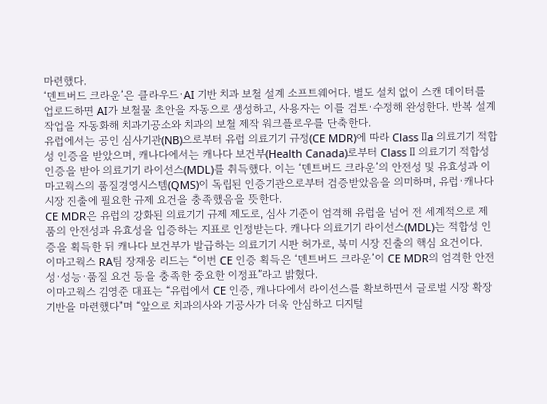마련했다.
‘덴트버드 크라운’은 클라우드·AI 기반 치과 보철 설계 소프트웨어다. 별도 설치 없이 스캔 데이터를 업로드하면 AI가 보철물 초안을 자동으로 생성하고, 사용자는 이를 검토·수정해 완성한다. 반복 설계작업을 자동화해 치과기공소와 치과의 보철 제작 워크플로우를 단축한다.
유럽에서는 공인 심사기관(NB)으로부터 유럽 의료기기 규정(CE MDR)에 따라 Class Ⅱa 의료기기 적합성 인증을 받았으며, 캐나다에서는 캐나다 보건부(Health Canada)로부터 Class Ⅱ 의료기기 적합성 인증을 받아 의료기기 라이선스(MDL)를 취득했다. 이는 ‘덴트버드 크라운’의 안전성 및 유효성과 이마고웍스의 품질경영시스템(QMS)이 독립된 인증기관으로부터 검증받았음을 의미하며, 유럽·캐나다 시장 진출에 필요한 규제 요건을 충족했음을 뜻한다.
CE MDR은 유럽의 강화된 의료기기 규제 제도로, 심사 기준이 엄격해 유럽을 넘어 전 세계적으로 제품의 안전성과 유효성을 입증하는 지표로 인정받는다. 캐나다 의료기기 라이선스(MDL)는 적합성 인증을 획득한 뒤 캐나다 보건부가 발급하는 의료기기 시판 허가로, 북미 시장 진출의 핵심 요건이다.
이마고웍스 RA팀 장재웅 리드는 “이번 CE 인증 획득은 ‘덴트버드 크라운’이 CE MDR의 엄격한 안전성·성능·품질 요건 등을 충족한 중요한 이정표”라고 밝혔다.
이마고웍스 김영준 대표는 “유럽에서 CE 인증, 캐나다에서 라이선스를 확보하면서 글로벌 시장 확장 기반을 마련했다"며 “앞으로 치과의사와 기공사가 더욱 안심하고 디지털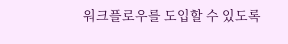워크플로우를 도입할 수 있도록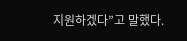지원하겠다”고 말했다.